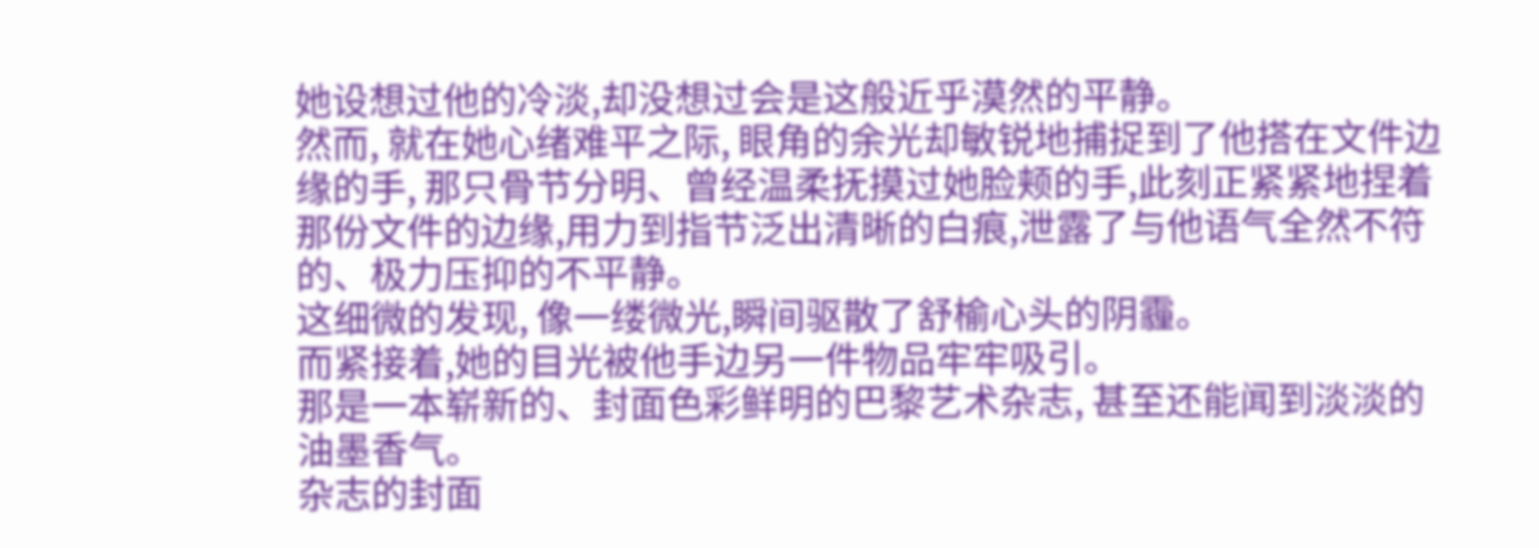她设想过他的冷淡,却没想过会是这般近乎漠然的平静。
然而, 就在她心绪难平之际, 眼角的余光却敏锐地捕捉到了他搭在文件边缘的手, 那只骨节分明、曾经温柔抚摸过她脸颊的手,此刻正紧紧地捏着那份文件的边缘,用力到指节泛出清晰的白痕,泄露了与他语气全然不符的、极力压抑的不平静。
这细微的发现, 像一缕微光,瞬间驱散了舒榆心头的阴霾。
而紧接着,她的目光被他手边另一件物品牢牢吸引。
那是一本崭新的、封面色彩鲜明的巴黎艺术杂志, 甚至还能闻到淡淡的油墨香气。
杂志的封面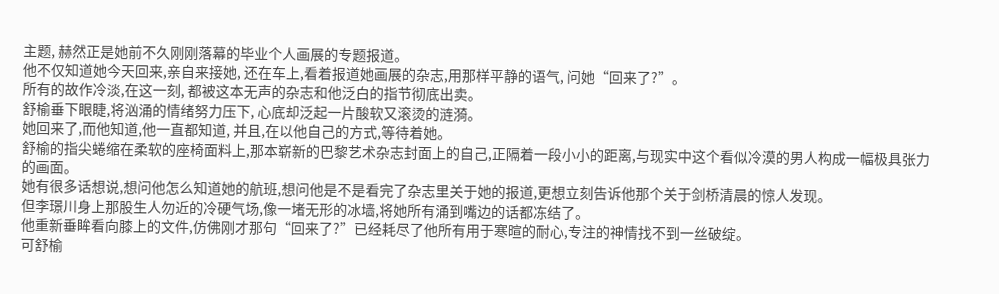主题, 赫然正是她前不久刚刚落幕的毕业个人画展的专题报道。
他不仅知道她今天回来,亲自来接她, 还在车上,看着报道她画展的杂志,用那样平静的语气, 问她“回来了?”。
所有的故作冷淡,在这一刻, 都被这本无声的杂志和他泛白的指节彻底出卖。
舒榆垂下眼睫,将汹涌的情绪努力压下, 心底却泛起一片酸软又滚烫的涟漪。
她回来了,而他知道,他一直都知道, 并且,在以他自己的方式,等待着她。
舒榆的指尖蜷缩在柔软的座椅面料上,那本崭新的巴黎艺术杂志封面上的自己,正隔着一段小小的距离,与现实中这个看似冷漠的男人构成一幅极具张力的画面。
她有很多话想说,想问他怎么知道她的航班,想问他是不是看完了杂志里关于她的报道,更想立刻告诉他那个关于剑桥清晨的惊人发现。
但李璟川身上那股生人勿近的冷硬气场,像一堵无形的冰墙,将她所有涌到嘴边的话都冻结了。
他重新垂眸看向膝上的文件,仿佛刚才那句“回来了?”已经耗尽了他所有用于寒暄的耐心,专注的神情找不到一丝破绽。
可舒榆